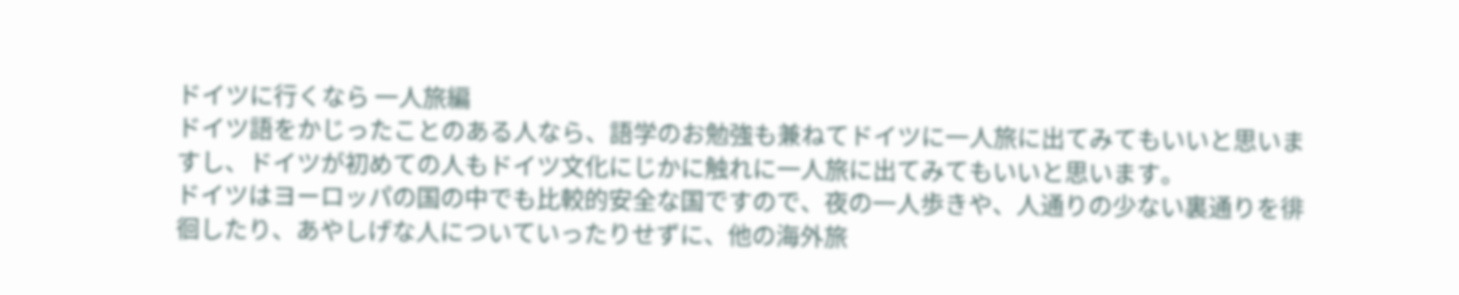ドイツに行くなら 一人旅編
ドイツ語をかじったことのある人なら、語学のお勉強も兼ねてドイツに一人旅に出てみてもいいと思いますし、ドイツが初めての人もドイツ文化にじかに触れに一人旅に出てみてもいいと思います。
ドイツはヨーロッパの国の中でも比較的安全な国ですので、夜の一人歩きや、人通りの少ない裏通りを徘徊したり、あやしげな人についていったりせずに、他の海外旅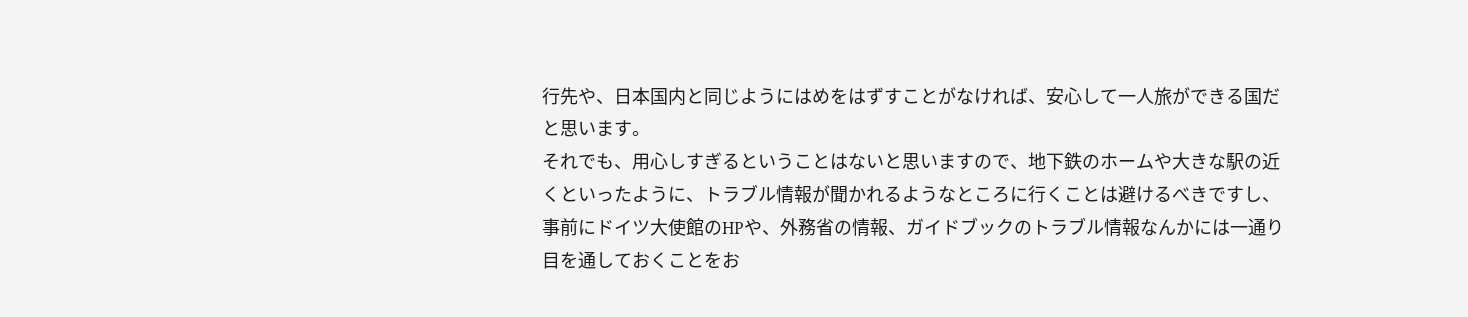行先や、日本国内と同じようにはめをはずすことがなければ、安心して一人旅ができる国だと思います。
それでも、用心しすぎるということはないと思いますので、地下鉄のホームや大きな駅の近くといったように、トラブル情報が聞かれるようなところに行くことは避けるべきですし、事前にドイツ大使館のHPや、外務省の情報、ガイドブックのトラブル情報なんかには一通り目を通しておくことをお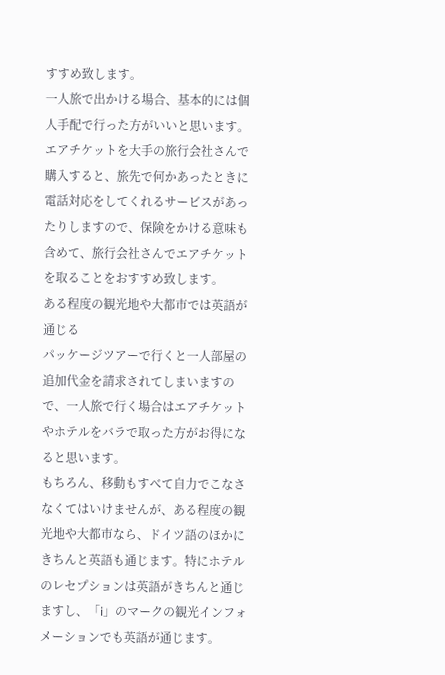すすめ致します。
一人旅で出かける場合、基本的には個人手配で行った方がいいと思います。エアチケットを大手の旅行会社さんで購入すると、旅先で何かあったときに電話対応をしてくれるサービスがあったりしますので、保険をかける意味も含めて、旅行会社さんでエアチケットを取ることをおすすめ致します。
ある程度の観光地や大都市では英語が通じる
パッケージツアーで行くと一人部屋の追加代金を請求されてしまいますので、一人旅で行く場合はエアチケットやホテルをバラで取った方がお得になると思います。
もちろん、移動もすべて自力でこなさなくてはいけませんが、ある程度の観光地や大都市なら、ドイツ語のほかにきちんと英語も通じます。特にホテルのレセプションは英語がきちんと通じますし、「i」のマークの観光インフォメーションでも英語が通じます。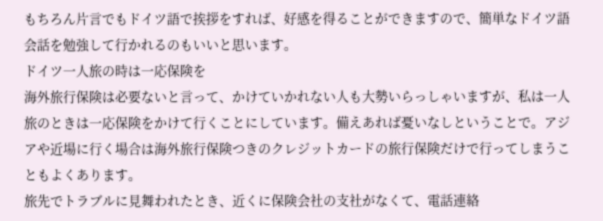もちろん片言でもドイツ語で挨拶をすれば、好感を得ることができますので、簡単なドイツ語会話を勉強して行かれるのもいいと思います。
ドイツ一人旅の時は一応保険を
海外旅行保険は必要ないと言って、かけていかれない人も大勢いらっしゃいますが、私は一人旅のときは一応保険をかけて行くことにしています。備えあれば憂いなしということで。アジアや近場に行く場合は海外旅行保険つきのクレジットカードの旅行保険だけで行ってしまうこともよくあります。
旅先でトラブルに見舞われたとき、近くに保険会社の支社がなくて、電話連絡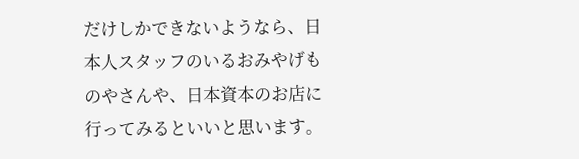だけしかできないようなら、日本人スタッフのいるおみやげものやさんや、日本資本のお店に行ってみるといいと思います。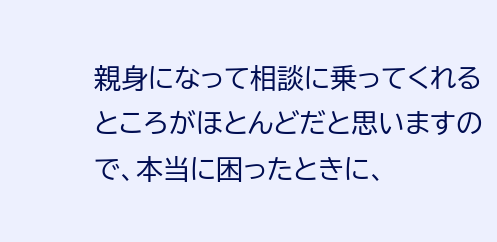親身になって相談に乗ってくれるところがほとんどだと思いますので、本当に困ったときに、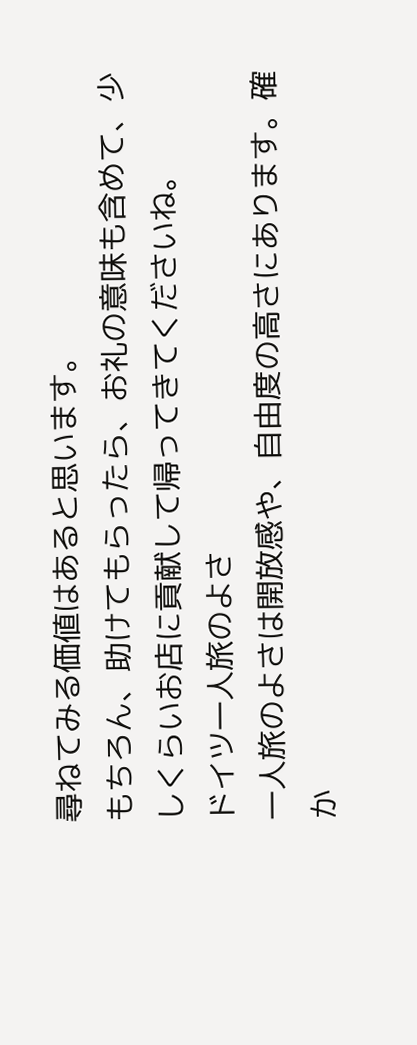尋ねてみる価値はあると思います。
もちろん、助けてもらったら、お礼の意味も含めて、少しくらいお店に貢献して帰ってきてくださいね。
ドイツ一人旅のよさ
一人旅のよさは開放感や、自由度の高さにあります。確か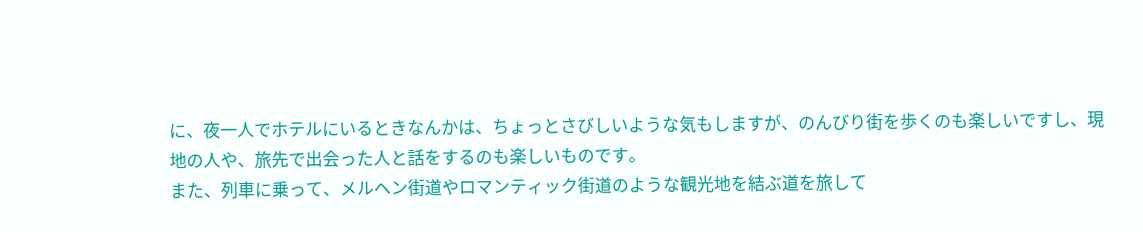に、夜一人でホテルにいるときなんかは、ちょっとさびしいような気もしますが、のんびり街を歩くのも楽しいですし、現地の人や、旅先で出会った人と話をするのも楽しいものです。
また、列車に乗って、メルヘン街道やロマンティック街道のような観光地を結ぶ道を旅して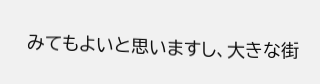みてもよいと思いますし、大きな街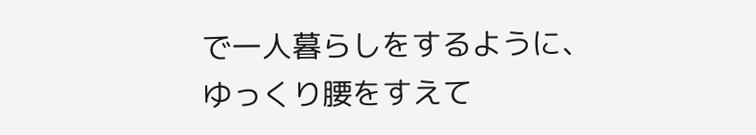で一人暮らしをするように、ゆっくり腰をすえて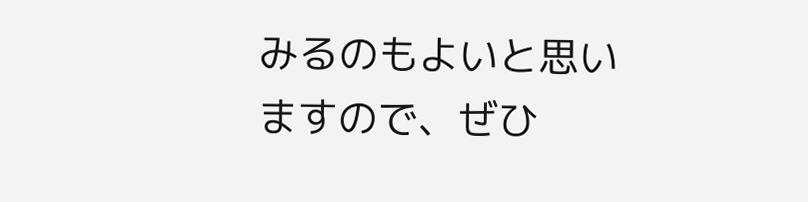みるのもよいと思いますので、ぜひ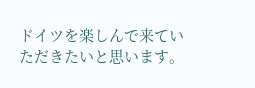ドイツを楽しんで来ていただきたいと思います。